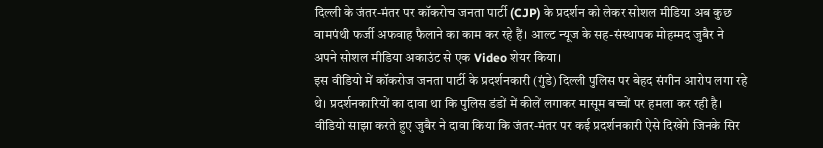दिल्ली के जंतर-मंतर पर कॉकरोच जनता पार्टी (CJP) के प्रदर्शन को लेकर सोशल मीडिया अब कुछ वामपंथी फर्जी अफवाह फैलाने का काम कर रहे हैं। आल्ट न्यूज के सह-संस्थापक मोहम्मद जुबैर ने अपने सोशल मीडिया अकाउंट से एक Video शेयर किया।
इस वीडियो में कॉकरोज जनता पार्टी के प्रदर्शनकारी (गुंडे) दिल्ली पुलिस पर बेहद संगीन आरोप लगा रहे थे। प्रदर्शनकारियों का दावा था कि पुलिस डंडों में कीलें लगाकर मासूम बच्चों पर हमला कर रही है। वीडियो साझा करते हुए जुबैर ने दावा किया कि जंतर-मंतर पर कई प्रदर्शनकारी ऐसे दिखेंगे जिनके सिर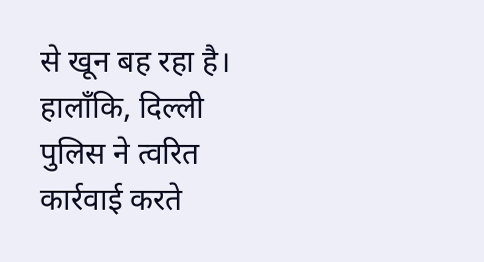से खून बह रहा है।
हालाँकि, दिल्ली पुलिस ने त्वरित कार्रवाई करते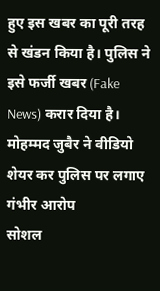हुए इस खबर का पूरी तरह से खंडन किया है। पुलिस ने इसे फर्जी खबर (Fake News) करार दिया है।
मोहम्मद जुबैर ने वीडियो शेयर कर पुलिस पर लगाए गंभीर आरोप
सोशल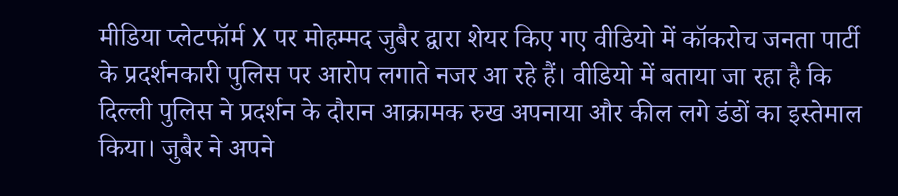मीडिया प्लेटफॉर्म X पर मोहम्मद जुबैर द्वारा शेयर किए गए वीडियो में कॉकरोच जनता पार्टी के प्रदर्शनकारी पुलिस पर आरोप लगाते नजर आ रहे हैं। वीडियो में बताया जा रहा है कि दिल्ली पुलिस ने प्रदर्शन के दौरान आक्रामक रुख अपनाया और कील लगे डंडों का इस्तेमाल किया। जुबैर ने अपने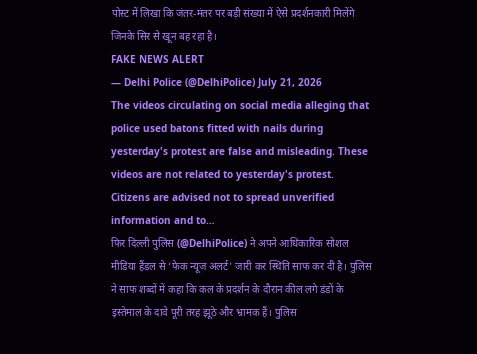पोस्ट में लिखा कि जंतर-मंतर पर बड़ी संख्या में ऐसे प्रदर्शनकारी मिलेंगे जिनके सिर से खून बह रहा है।
FAKE NEWS ALERT
— Delhi Police (@DelhiPolice) July 21, 2026
The videos circulating on social media alleging that police used batons fitted with nails during yesterday's protest are false and misleading. These videos are not related to yesterday's protest.
Citizens are advised not to spread unverified information and to…
फिर दिल्ली पुलिस (@DelhiPolice) ने अपने आधिकारिक सोशल मीडिया हैंडल से ‘फेक न्यूज अलर्ट’ जारी कर स्थिति साफ कर दी है। पुलिस ने साफ शब्दों में कहा कि कल के प्रदर्शन के दौरान कील लगे डंडों के इस्तेमाल के दावे पूरी तरह झूठे और भ्रामक हैं। पुलिस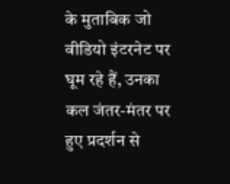के मुताबिक जो वीडियो इंटरनेट पर घूम रहे हैं, उनका कल जंतर-मंतर पर हुए प्रदर्शन से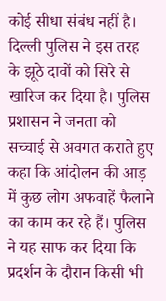कोई सीधा संबंध नहीं है।
दिल्ली पुलिस ने इस तरह के झूठे दावों को सिरे से खारिज कर दिया है। पुलिस प्रशासन ने जनता को सच्चाई से अवगत कराते हुए कहा कि आंदोलन की आड़ में कुछ लोग अफवाहें फैलाने का काम कर रहे हैं। पुलिस ने यह साफ कर दिया कि प्रदर्शन के दौरान किसी भी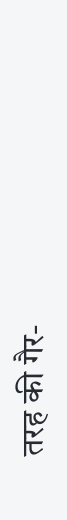तरह की गैर-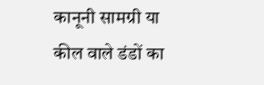कानूनी सामग्री या कील वाले डंडों का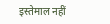इस्तेमाल नहीं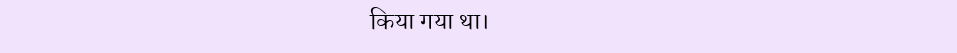किया गया था।